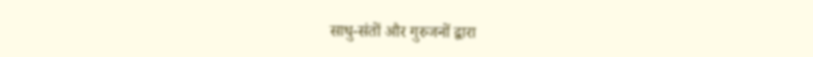साधु-संतों और गुरुजनों द्वारा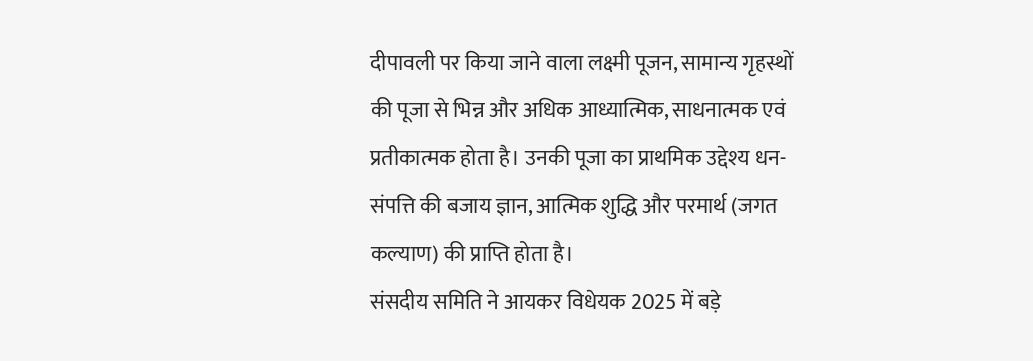दीपावली पर किया जाने वाला लक्ष्मी पूजन, सामान्य गृहस्थों की पूजा से भिन्न और अधिक आध्यात्मिक, साधनात्मक एवं प्रतीकात्मक होता है। उनकी पूजा का प्राथमिक उद्देश्य धन-संपत्ति की बजाय ज्ञान, आत्मिक शुद्धि और परमार्थ (जगत कल्याण) की प्राप्ति होता है।
संसदीय समिति ने आयकर विधेयक 2025 में बड़े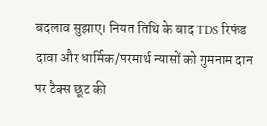बदलाव सुझाए। नियत तिथि के बाद TDS रिफंड दावा और धार्मिक/परमार्थ न्यासों को गुमनाम दान पर टैक्स छूट की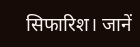सिफारिश। जानें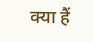क्या हैं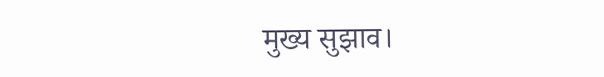मुख्य सुझाव।